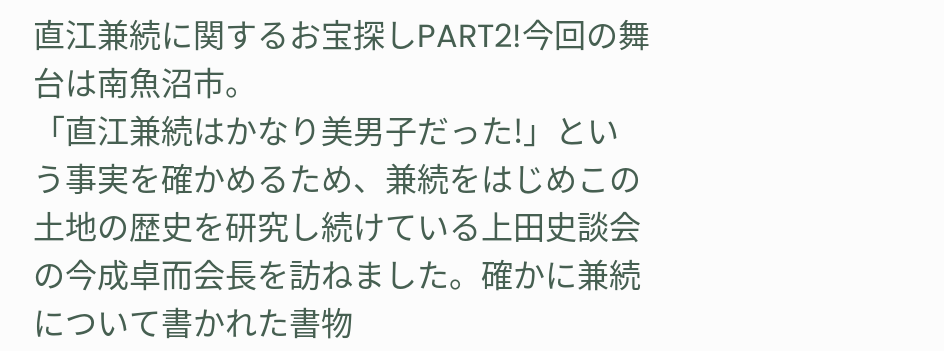直江兼続に関するお宝探しPART2!今回の舞台は南魚沼市。
「直江兼続はかなり美男子だった!」という事実を確かめるため、兼続をはじめこの土地の歴史を研究し続けている上田史談会の今成卓而会長を訪ねました。確かに兼続について書かれた書物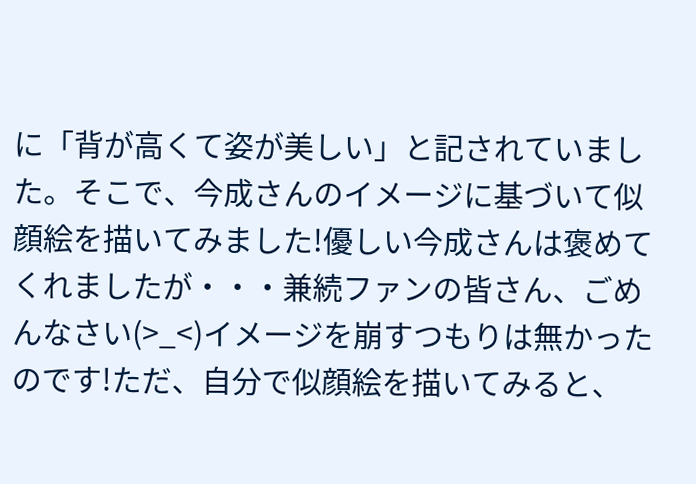に「背が高くて姿が美しい」と記されていました。そこで、今成さんのイメージに基づいて似顔絵を描いてみました!優しい今成さんは褒めてくれましたが・・・兼続ファンの皆さん、ごめんなさい(>_<)イメージを崩すつもりは無かったのです!ただ、自分で似顔絵を描いてみると、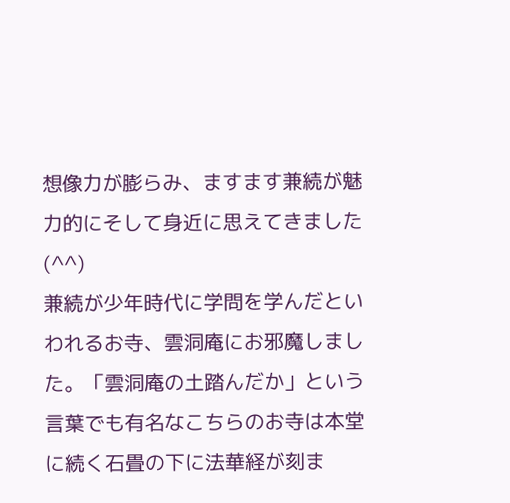想像力が膨らみ、ますます兼続が魅力的にそして身近に思えてきました(^^)
兼続が少年時代に学問を学んだといわれるお寺、雲洞庵にお邪魔しました。「雲洞庵の土踏んだか」という言葉でも有名なこちらのお寺は本堂に続く石畳の下に法華経が刻ま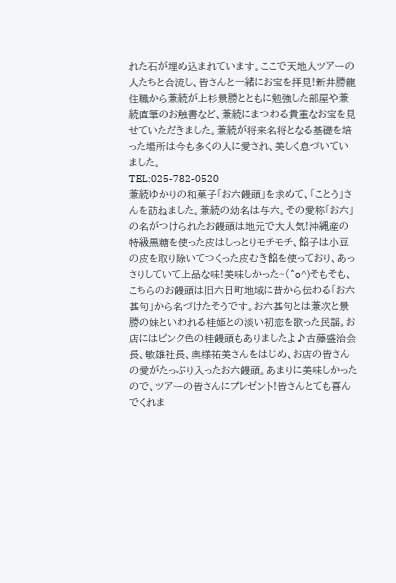れた石が埋め込まれています。ここで天地人ツアーの人たちと合流し、皆さんと一緒にお宝を拝見!新井勝龍住職から兼続が上杉景勝とともに勉強した部屋や兼続直筆のお触書など、兼続にまつわる貴重なお宝を見せていただきました。兼続が将来名将となる基礎を培った場所は今も多くの人に愛され、美しく息づいていました。
TEL:025-782-0520
兼続ゆかりの和菓子「お六饅頭」を求めて、「ことう」さんを訪ねました。兼続の幼名は与六。その愛称「お六」の名がつけられたお饅頭は地元で大人気!沖縄産の特級黒糖を使った皮はしっとりモチモチ、餡子は小豆の皮を取り除いてつくった皮むき餡を使っており、あっさりしていて上品な味!美味しかった~(^o^)そもそも、こちらのお饅頭は旧六日町地域に昔から伝わる「お六甚句」から名づけたそうです。お六甚句とは兼次と景勝の妹といわれる桂姫との淡い初恋を歌った民謡。お店にはピンク色の桂饅頭もありましたよ♪古藤盛治会長、敏雄社長、奥様祐美さんをはじめ、お店の皆さんの愛がたっぷり入ったお六饅頭。あまりに美味しかったので、ツアーの皆さんにプレゼント!皆さんとても喜んでくれま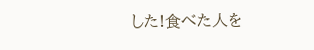した!食べた人を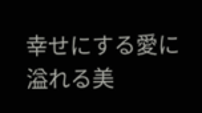幸せにする愛に溢れる美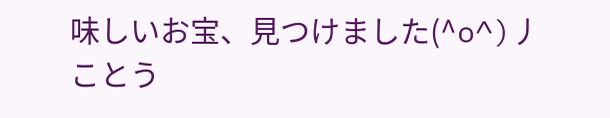味しいお宝、見つけました(^o^)丿
ことう